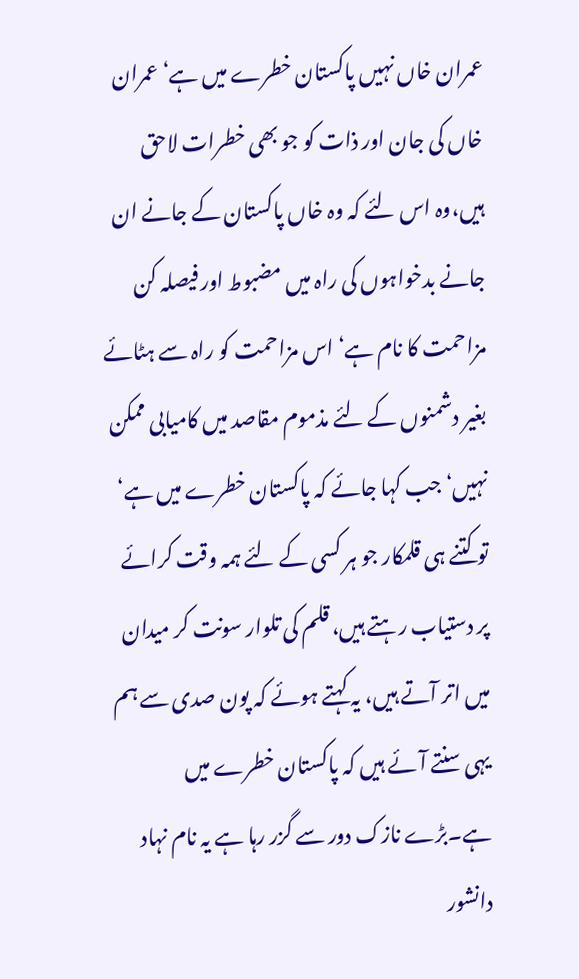عمران خاں نہیں پاکستان خطرے میں ہے‘ عمران خاں کی جان اور ذات کو جو بھی خطرات لاحق ہیں،وہ اس لئے کہ وہ خاں پاکستان کے جانے ان جانے بدخواہوں کی راہ میں مضبوط اور فیصلہ کن مزاحمت کا نام ہے‘ اس مزاحمت کو راہ سے ہٹائے بغیر دشمنوں کے لئے مذموم مقاصد میں کامیابی ممکن نہیں‘ جب کہا جائے کہ پاکستان خطرے میں ہے‘ تو کتنے ہی قلمکار جو ہر کسی کے لئے ہمہ وقت کرائے پر دستیاب رہتے ہیں، قلم کی تلوار سونت کر میدان میں اتر آتے ہیں، یہ کہتے ہوئے کہ پون صدی سے ہم یہی سنتے آئے ہیں کہ پاکستان خطرے میں ہے۔بڑے نازک دور سے گزر رہا ہے یہ نام نہاد دانشور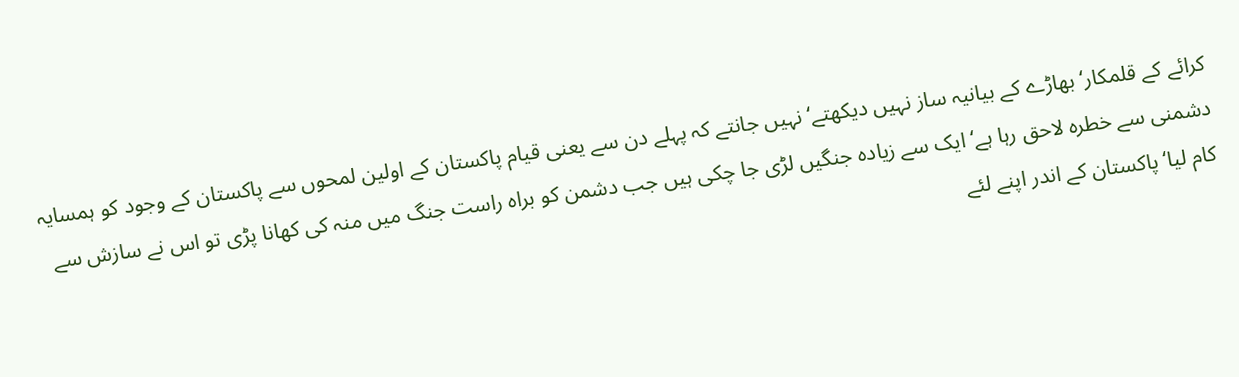کرائے کے قلمکار‘ بھاڑے کے بیانیہ ساز نہیں دیکھتے‘ نہیں جانتے کہ پہلے دن سے یعنی قیام پاکستان کے اولین لمحوں سے پاکستان کے وجود کو ہمسایہ دشمنی سے خطرہ لاحق رہا ہے‘ ایک سے زیادہ جنگیں لڑی جا چکی ہیں جب دشمن کو براہ راست جنگ میں منہ کی کھانا پڑی تو اس نے سازش سے کام لیا‘پاکستان کے اندر اپنے لئے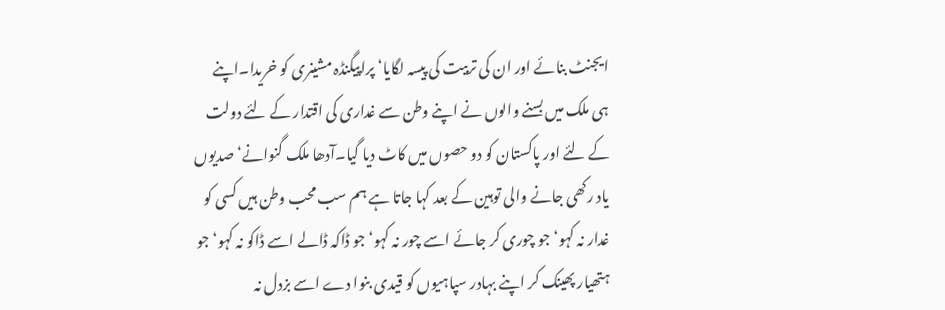ایجنٹ بنائے اور ان کی تربیت کی پیسہ لگایا‘ پراپیگنڈہ مشینری کو خریدا۔اپنے ہی ملک میں بسنے والوں نے اپنے وطن سے غداری کی اقتدار کے لئے دولت کے لئے اور پاکستان کو دو حصوں میں کاٹ دیا گیا۔آدھا ملک گنوانے‘ صدیوں یاد رکھی جانے والی توہین کے بعد کہا جاتا ہے ہم سب محب وطن ہیں کسی کو غدار نہ کہو‘ جو چوری کر جائے اسے چور نہ کہو‘ جو ڈاکہ ڈالے اسے ڈاکو نہ کہو‘ جو ہتھیار پھینک کر اپنے بہادر سپاہیوں کو قیدی بنوا دے اسے بزدل نہ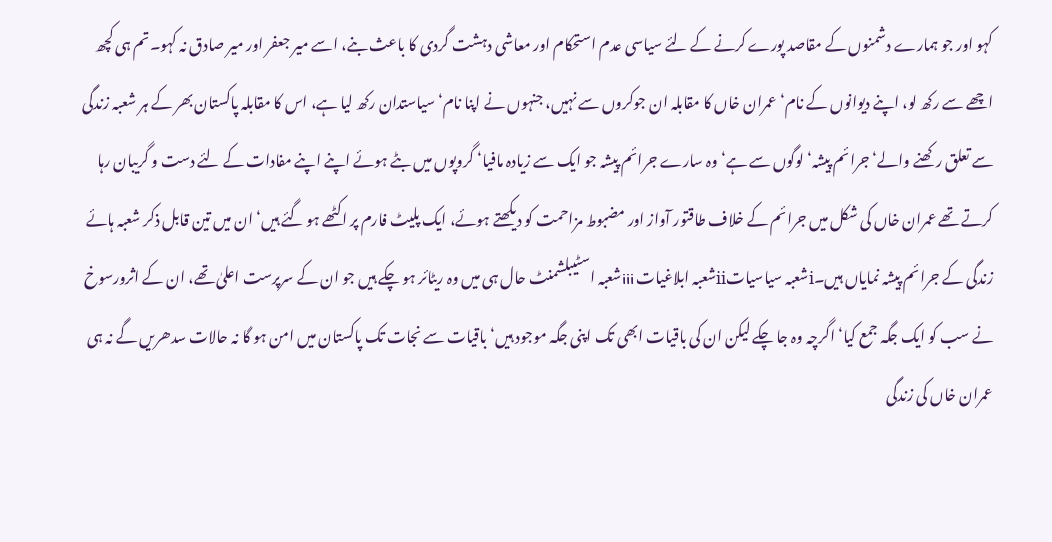کہو اور جو ہمارے دشمنوں کے مقاصد پورے کرنے کے لئے سیاسی عدم استحکام اور معاشی دہشت گردی کا باعث بنے، اسے میر جعفر اور میر صادق نہ کہو۔تم ہی کچھ اچھے سے رکھ لو، اپنے دیوانوں کے نام‘ عمران خاں کا مقابلہ ان جوکروں سے نہیں، جنہوں نے اپنا نام‘ سیاستدان رکھ لیا ہے، اس کا مقابلہ پاکستان بھر کے ہر شعبہ زندگی سے تعلق رکھنے والے‘ جرائم پیشہ‘ لوگوں سے ہے‘وہ سارے جرائم پیشہ جو ایک سے زیادہ مافیا‘ گروپوں میں بٹے ہوئے اپنے اپنے مفادات کے لئے دست و گریبان رہا کرتے تھے عمران خاں کی شکل میں جرائم کے خلاف طاقتور آواز اور مضبوط مزاحمت کو دیکھتے ہوئے، ایک پلیٹ فارم پر اکٹھے ہو گئے ہیں‘ ان میں تین قابل ذکر شعبہ ہائے زندگی کے جرائم پیشہ نمایاں ہیں۔iشعبہ سیاسیاتiiشعبہ ابلاغیات iiiشعبہ اسٹیبلشمنٹ حال ہی میں وہ ریٹائر ہو چکے ہیں جو ان کے سرپرست اعلیٰ تھے، ان کے اثرورسوخ نے سب کو ایک جگہ جمع کیا‘ اگرچہ وہ جا چکے لیکن ان کی باقیات ابھی تک اپنی جگہ موجود ہیں‘ باقیات سے نجات تک پاکستان میں امن ہو گا نہ حالات سدھریں گے نہ ہی عمران خاں کی زندگی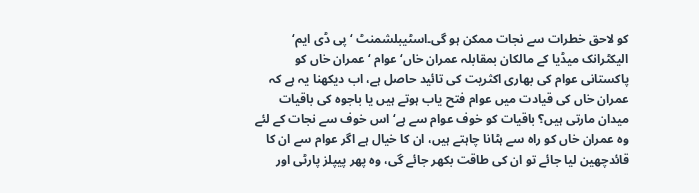کو لاحق خطرات سے نجات ممکن ہو گی۔اسٹیبلشمنٹ ‘ پی ڈی ایم‘ الیکٹرانک میڈیا کے مالکان بمقابلہ عمران خاں‘ عوام ‘ عمران خاں کو پاکستانی عوام کی بھاری اکثریت کی تائید حاصل ہے، اب دیکھنا یہ ہے کہ عمران خاں کی قیادت میں عوام فتح یاب ہوتے ہیں یا باجوہ کی باقیات میدان مارتی ہیں؟ باقیات کو خوف عوام سے ہے‘ اس خوف سے نجات کے لئے وہ عمران خاں کو راہ سے ہٹانا چاہتے ہیں، ان کا خیال ہے اگر عوام سے ان کا قائدچھین لیا جائے تو ان کی طاقت بکھر جائے گی، وہ پھر پیپلز پارٹی اور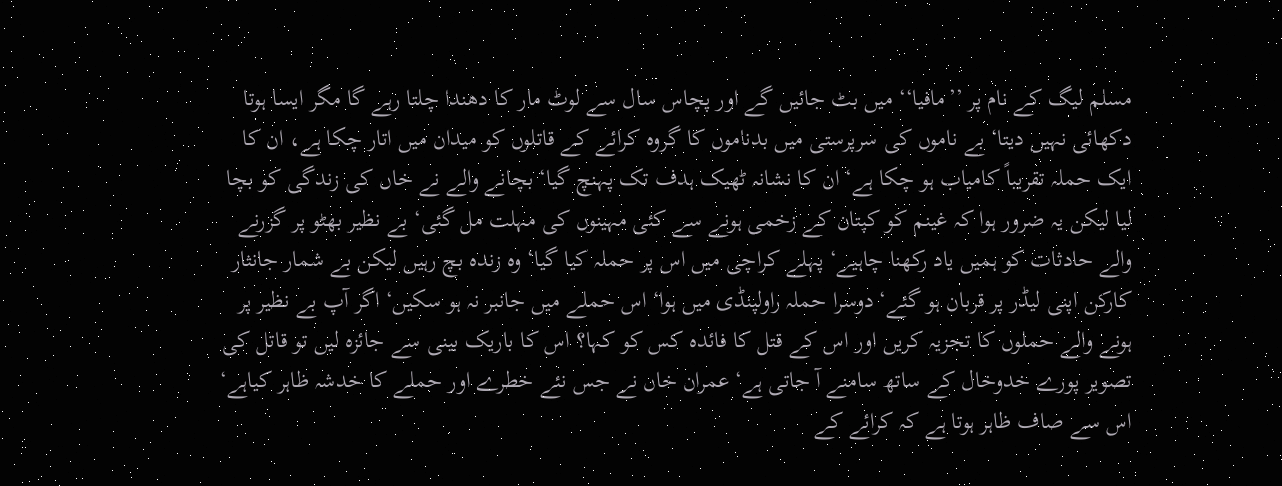مسلم لیگ کے نام پر ’’مافیا‘‘ میں بٹ جائیں گے اور پچاس سال سے لوٹ مار کا دھندا چلتا رہے گا مگر ایسا ہوتا دکھائی نہیں دیتا‘ بے ناموں کی سرپرستی میں بدناموں کا گروہ کرائے کے قاتلوں کو میدان میں اتار چکا ہے، ان کا ایک حملہ تقریباً کامیاب ہو چکا ہے‘ ان کا نشانہ ٹھیک ہدف تک پہنچ گیا‘ بچانے والے نے خاں کی زندگی کو بچا لیا لیکن یہ ضرور ہوا کہ غینم کو کپتان کے زخمی ہونے سے کئی مہینوں کی مہلت مل گئی‘ بے نظیر بھٹو پر گزرنے والے حادثات کو ہمیں یاد رکھنا چاہیے‘ پہلے کراچی میں اس پر حملہ کیا گیا‘ وہ زندہ بچ رہیں لیکن بے شمار جانثار کارکن اپنی لیڈر پر قربان ہو گئے‘ دوسرا حملہ راولپنڈی میں ہوا‘ اس حملے میں جانبر نہ ہو سکیں‘ اگر آپ بے نظیر پر ہونے والے حملوں کا تجزیہ کریں اور اس کے قتل کا فائدہ کس کو کہا؟ اس کا باریک بینی سے جائزہ لیں تو قاتل کی تصویر پورے خدوخال کے ساتھ سامنے آ جاتی ہے‘ عمران خاں نے جس نئے خطرے اور حملے کا خدشہ ظاہر کیاہے‘ اس سے صاف ظاہر ہوتا ہے کہ کرائے کے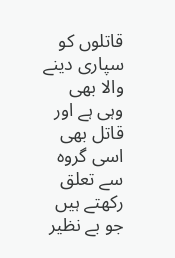قاتلوں کو سپاری دینے والا بھی وہی ہے اور قاتل بھی اسی گروہ سے تعلق رکھتے ہیں جو بے نظیر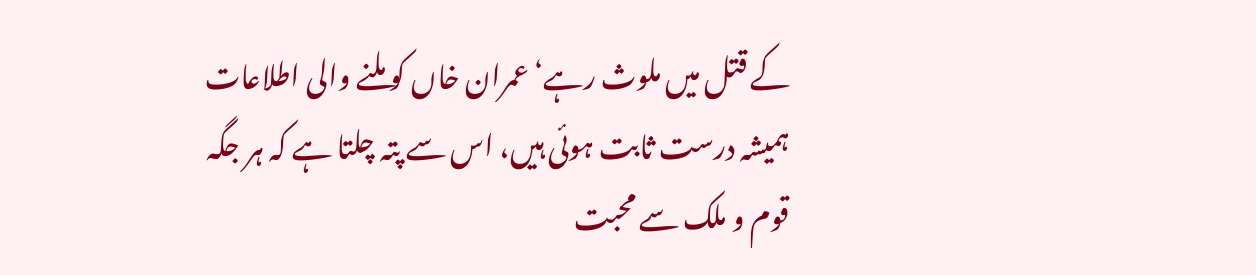کے قتل میں ملوث رہے‘ عمران خاں کو ملنے والی اطلاعات ہمیشہ درست ثابت ہوئی ہیں، اس سے پتہ چلتا ہے کہ ہر جگہ قوم و ملک سے محبت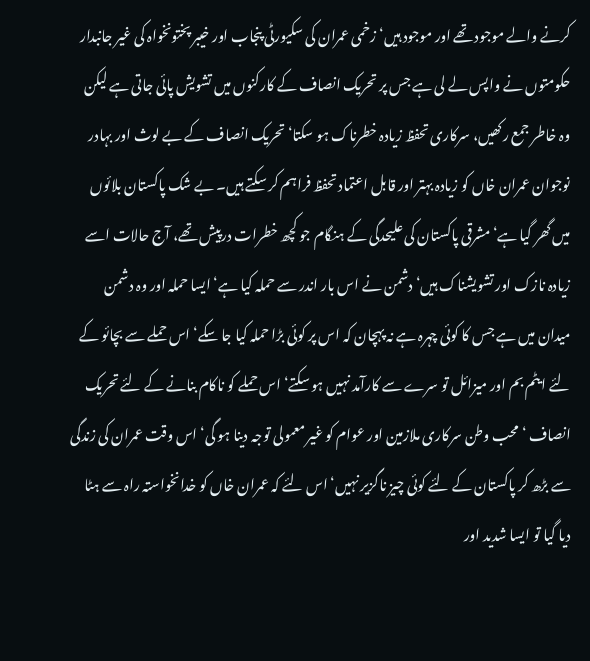کرنے والے موجود تھے اور موجود ہیں‘ زخمی عمران کی سکیورٹی پنجاب اور خیبر پختونخواہ کی غیر جانبدار حکومتوں نے واپس لے لی ہے جس پر تحریک انصاف کے کارکنوں میں تشویش پائی جاتی ہے لیکن وہ خاطر جمع رکھیں، سرکاری تحفظ زیادہ خطرناک ہو سکتا‘ تحریک انصاف کے بے لوث اور بہادر نوجوان عمران خاں کو زیادہ بہتر اور قابل اعتماد تحفظ فراہم کر سکتے ہیں۔ بے شک پاکستان بلائوں میں گھر گیا ہے‘ مشرقی پاکستان کی علیحدگی کے ہنگام جو کچھ خطرات درپیش تھے، آج حالات اسے زیادہ نازک اور تشویشناک ہیں‘ دشمن نے اس بار اندر سے حملہ کیا ہے‘ ایسا حملہ اور وہ دشمن میدان میں ہے جس کا کوئی چہرہ ہے نہ پہچان کہ اس پر کوئی بڑا حملہ کیا جا سکے‘ اس حملے سے بچائو کے لئے ایٹم بم اور میزائل تو سرے سے کارآمد نہیں ہو سکتے‘ اس حملے کو ناکام بنانے کے لئے تحریک انصاف ‘ محب وطن سرکاری ملازمین اور عوام کو غیر معمولی توجہ دینا ہو گی‘ اس وقت عمران کی زندگی سے بڑھ کر پاکستان کے لئے کوئی چیز ناگزیر نہیں‘ اس لئے کہ عمران خاں کو خدانخواستہ راہ سے ہٹا دیا گیا تو ایسا شدید اور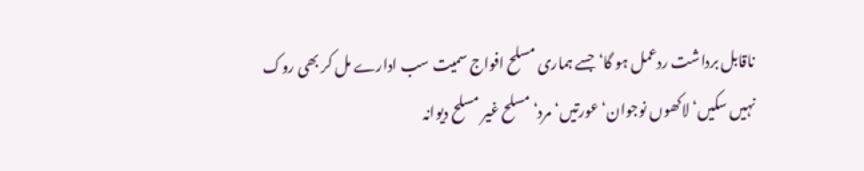ناقابل برداشت ردعمل ہو گا‘ جسے ہماری مسلح افواج سمیت سب ادارے مل کر بھی روک نہیں سکیں‘لاکھوں نوجوان‘ عورتیں‘ مرد‘ مسلح غیر مسلح دیوانہ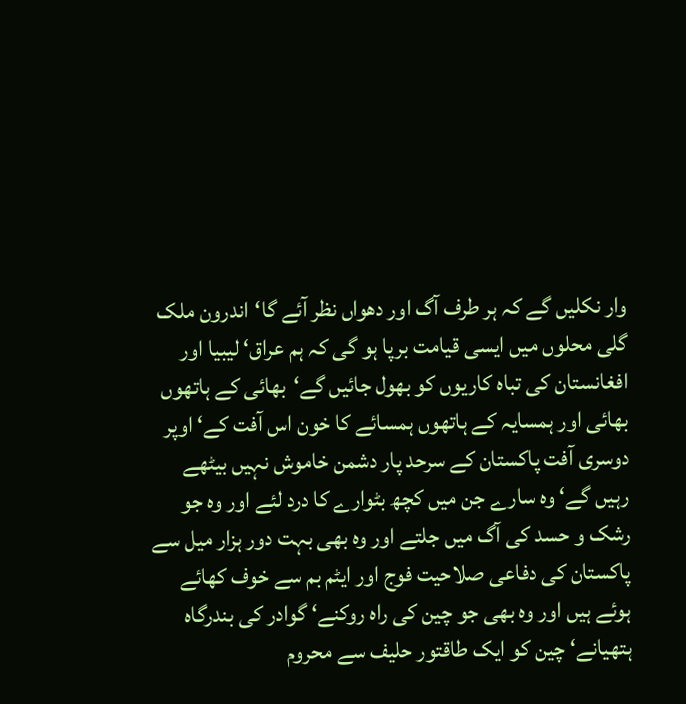وار نکلیں گے کہ ہر طرف آگ اور دھواں نظر آئے گا‘اندرون ملک گلی محلوں میں ایسی قیامت برپا ہو گی کہ ہم عراق‘ لیبیا اور افغانستان کی تباہ کاریوں کو بھول جائیں گے‘بھائی کے ہاتھوں بھائی اور ہمسایہ کے ہاتھوں ہمسائے کا خون اس آفت کے‘ اوپر دوسری آفت پاکستان کے سرحد پار دشمن خاموش نہیں بیٹھے رہیں گے‘ وہ سارے جن میں کچھ بٹوارے کا درد لئے اور وہ جو رشک و حسد کی آگ میں جلتے اور وہ بھی بہت دور ہزار میل سے پاکستان کی دفاعی صلاحیت فوج اور ایٹم بم سے خوف کھائے ہوئے ہیں اور وہ بھی جو چین کی راہ روکنے‘ گوادر کی بندرگاہ ہتھیانے‘ چین کو ایک طاقتور حلیف سے محروم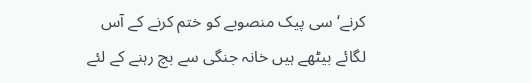کرنے‘ سی پیک منصوبے کو ختم کرنے کے آس لگائے بیٹھے ہیں خانہ جنگی سے بچ رہنے کے لئے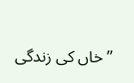’’خاں کی زندگی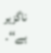ناگزیر ہے‘‘۔